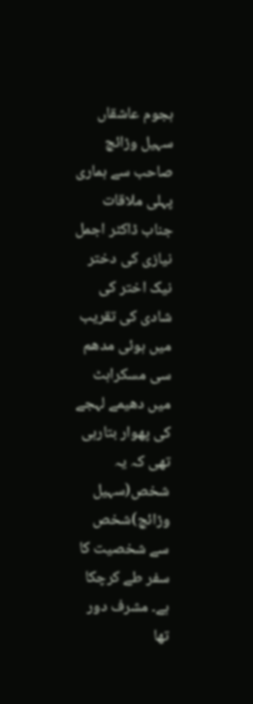ہجوم عاشقاں
سہیل وڑائچ صاحب سے ہماری پہلی ملاقات جناب ڈاکٹر اجمل نیازی کی دختر نیک اختر کی شادی کی تقریب میں ہوئی مدھم سی مسکراہٹ میں دھیمے لہجے کی پھوار بتارہی تھی کہ یہ شخص(سہیل وڑائچ)شخص سے شخصیت کا سفر طے کرچکا ہے۔ مشرف دور تھا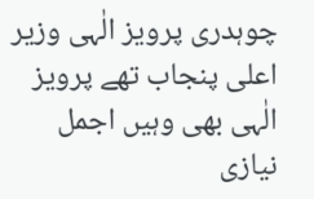چوہدری پرویز الٰہی وزیر اعلی پنجاب تھے پرویز الٰہی بھی وہیں اجمل نیازی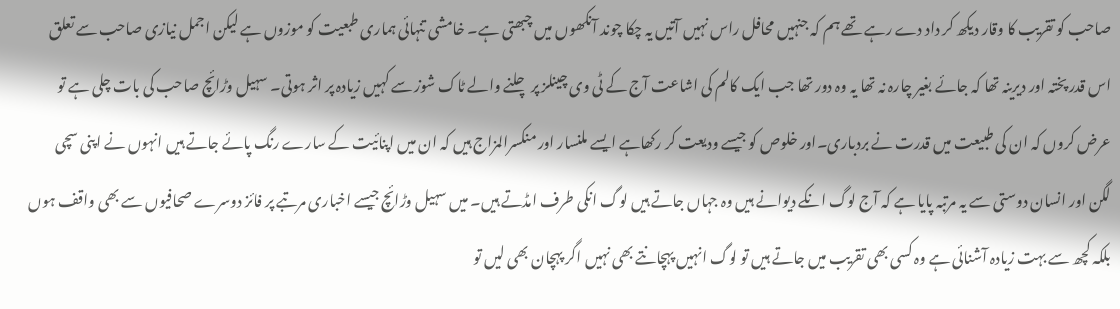صاحب کو تقریب کا وقار دیکھ کر داد دے رہے تھے ہم کہ جنہیں محافل راس نہیں آتیں یہ چکا چوند آنکھوں میں چبھتی ہے۔ خامشی تنہائی ہماری طبعیت کو موزوں ہے لیکن اجمل نیازی صاحب سے تعلق اس قدر پختہ اور دیرینہ تھا کہ جائے بغیر چارہ نہ تھا یہ وہ دور تھا جب ایک کالم کی اشاعت آج کے ٹی وی چینلز پر چلنے والے ٹاک شوز سے کہیں زیادہ پر اثر ہوتی۔ سہیل وڑائچ صاحب کی بات چلی ہے تو عرض کروں کہ ان کی طبیعت میں قدرت نے بردباری۔اور خلوص کو جیسے ودیعت کر رکھاہے ایسے ملنسار اور منکسرالمزاج ہیں کہ ان میں اپنائیت کے سارے رنگ پائے جاتے ہیں انہوں نے اپنی سچی لگن اور انسان دوستی سے یہ مرتبہ پایا ہے کہ آج لوگ انکے دیوانے ہیں وہ جہاں جاتے ہیں لوگ انکی طرف امڈتے ہیں۔ میں سہیل وڑائچ جیسے اخباری مرتبے پر فائز دوسرے صحافیوں سے بھی واقف ہوں بلکہ کچھ سے بہت زیادہ آشنائی ہے وہ کسی بھی تقریب میں جاتے ہیں تو لوگ انہیں پہچانتے بھی نہیں اگر پہچان بھی لیں تو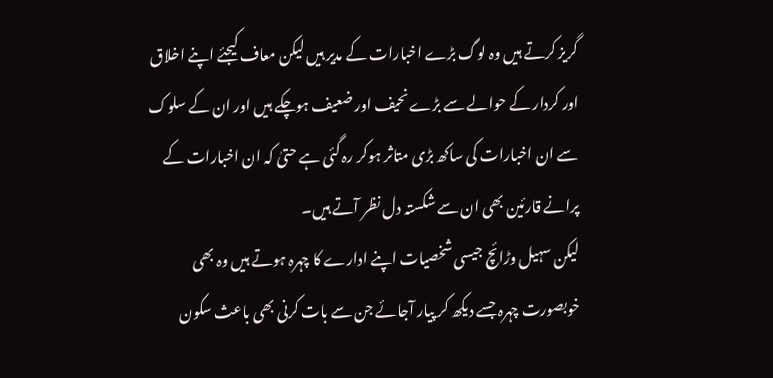گریز کرتے ہیں وہ لوگ بڑے اخبارات کے مدیر ہیں لیکن معاف کیجئے اپنے اخلاق اور کردار کے حوالے سے بڑے نحیف اور ضعیف ہوچکے ہیں اور ان کے سلوک سے ان اخبارات کی ساکھ بڑی متاثر ہوکر رہ گئی ہے حتیٰ کہ ان اخبارات کے پرانے قارئین بھی ان سے شکستہ دل نظر آتے ہیں۔
لیکن سہیل وڑائچ جیسی شخصیات اپنے ادارے کا چہرہ ہوتے ہیں وہ بھی خوبصورت چہرہ جسے دیکھ کر پیار آجائے جن سے بات کرنی بھی باعث سکون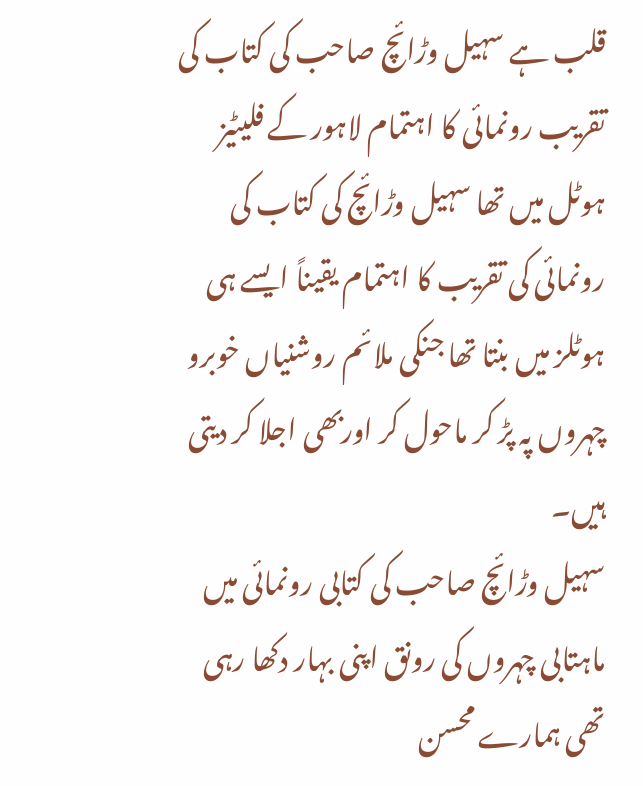قلب ہے سہیل وڑائچ صاحب کی کتاب کی تقریب رونمائی کا اہتمام لاہور کے فلیٹیز ہوٹل میں تھا سہیل وڑائچ کی کتاب کی رونمائی کی تقریب کا اہتمام یقیناً ایسے ہی ہوٹلز میں بنتا تھا جنکی ملائم روشنیاں خوبرو چہروں پہ پڑ کر ماحول کر اوربھی اجلا کر دیتی ہیں۔
سہیل وڑائچ صاحب کی کتابی رونمائی میں ماہتابی چہروں کی رونق اپنی بہار دکھا رہی تھی ہمارے محسن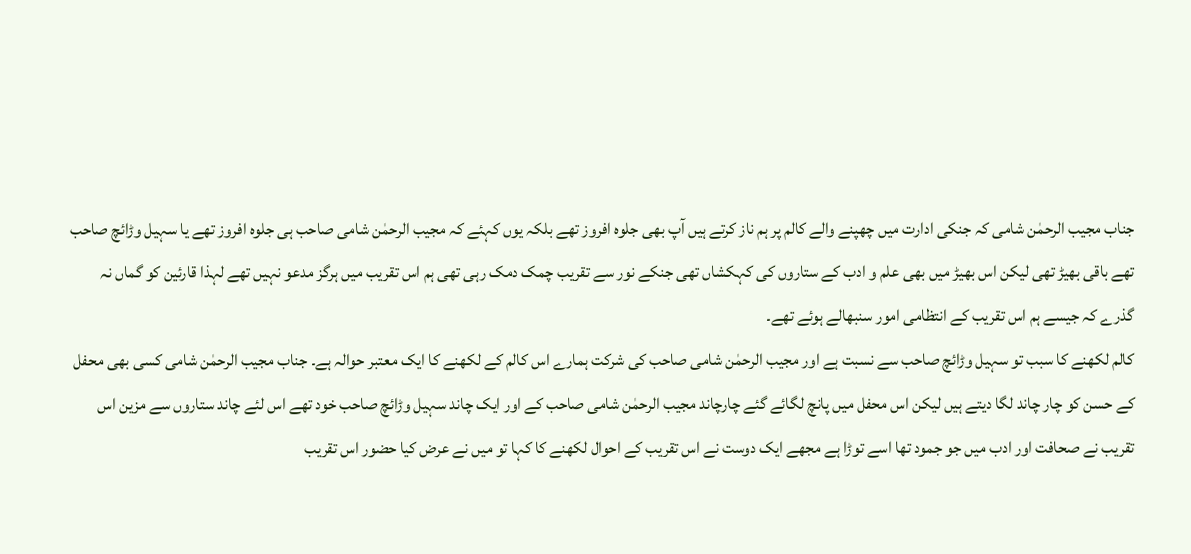جناب مجیب الرحمٰن شامی کہ جنکی ادارت میں چھپنے والے کالم پر ہم ناز کرتے ہیں آپ بھی جلوہ افروز تھے بلکہ یوں کہئے کہ مجیب الرحمٰن شامی صاحب ہی جلوہ افروز تھے یا سہیل وڑائچ صاحب تھے باقی بھیڑ تھی لیکن اس بھیڑ میں بھی علم و ادب کے ستاروں کی کہکشاں تھی جنکے نور سے تقریب چمک دمک رہی تھی ہم اس تقریب میں ہرگز مدعو نہیں تھے لہذا قارئین کو گماں نہ گذرے کہ جیسے ہم اس تقریب کے انتظامی امور سنبھالے ہوئے تھے۔
کالم لکھنے کا سبب تو سہیل وڑائچ صاحب سے نسبت ہے اور مجیب الرحمٰن شامی صاحب کی شرکت ہمارے اس کالم کے لکھنے کا ایک معتبر حوالہ ہے۔ جناب مجیب الرحمٰن شامی کسی بھی محفل کے حسن کو چار چاند لگا دیتے ہیں لیکن اس محفل میں پانچ لگائے گئے چارچاند مجیب الرحمٰن شامی صاحب کے اور ایک چاند سہیل وڑائچ صاحب خود تھے اس لئے چاند ستاروں سے مزین اس تقریب نے صحافت اور ادب میں جو جمود تھا اسے توڑا ہے مجھے ایک دوست نے اس تقریب کے احوال لکھنے کا کہا تو میں نے عرض کیا حضور اس تقریب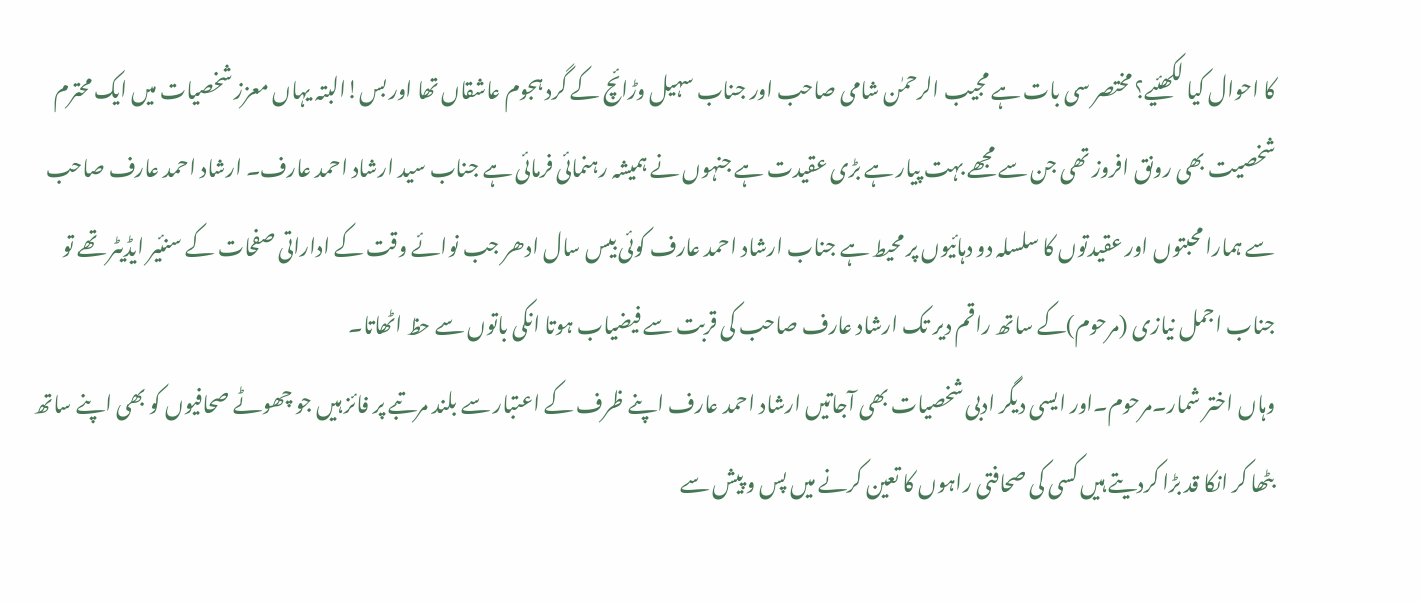کا احوال کیا لکھئیے؟ مختصر سی بات ہے مجیب الرحمٰن شامی صاحب اور جناب سہیل وڑائچ کے گرد ہجوم عاشقاں تھا اور بس!البتہ یہاں معزز شخصیات میں ایک محترم شخصیت بھی رونق افروز تھی جن سے مجھے بہت پیار ہے بڑی عقیدت ہے جنہوں نے ہمیشہ رہنمائی فرمائی ہے جناب سید ارشاد احمد عارف۔ ارشاد احمد عارف صاحب سے ہمارا محبتوں اور عقیدتوں کا سلسلہ دو دہائیوں پر محیط ہے جناب ارشاد احمد عارف کوئی بیس سال ادھر جب نوائے وقت کے اداراتی صفحات کے سنئیر ایڈیٹر تھے تو جناب اجمل نیازی (مرحوم)کے ساتھ راقم دیر تک ارشاد عارف صاحب کی قربت سے فیضیاب ہوتا انکی باتوں سے حظ اٹھاتا۔
وہاں اختر شمار۔مرحوم۔اور ایسی دیگر ادبی شخصیات بھی آجاتیں ارشاد احمد عارف اپنے ظرف کے اعتبار سے بلند مرتبے پر فائز ہیں جو چھوٹے صحافیوں کو بھی اپنے ساتھ بٹھا کر انکا قد بڑا کردیتے ہیں کسی کی صحافتی راہوں کا تعین کرنے میں پس و پیش سے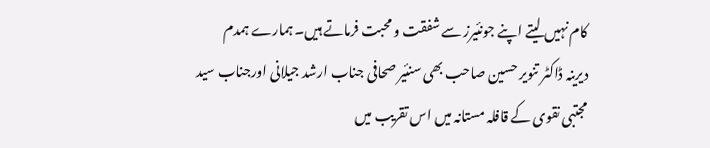کام نہیں لیتے اپنے جونئیرز سے شفقت و محبت فرماتے ہیں۔ ہمارے ہمدم دیرینہ ڈاکٹر تنویر حسین صاحب بھی سنئیر صحافی جناب ارشد جیلانی اورجناب سید مجتبی نقوی کے قافلہ مستانہ میں اس تقریب میں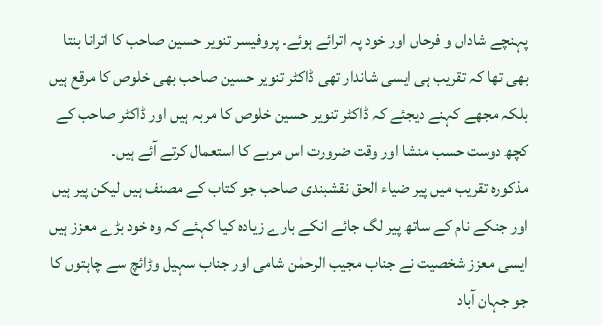پہنچے شاداں و فرحاں اور خود پہ اترائے ہوئے۔ پروفیسر تنویر حسین صاحب کا اترانا بنتا بھی تھا کہ تقریب ہی ایسی شاندار تھی ڈاکٹر تنویر حسین صاحب بھی خلوص کا مرقع ہیں بلکہ مجھے کہنے دیجئے کہ ڈاکٹر تنویر حسین خلوص کا مربہ ہیں اور ڈاکٹر صاحب کے کچھ دوست حسب منشا اور وقت ضرورت اس مربے کا استعمال کرتے آئے ہیں۔
مذکورہ تقریب میں پیر ضیاء الحق نقشبندی صاحب جو کتاب کے مصنف ہیں لیکن پیر ہیں اور جنکے نام کے ساتھ پیر لگ جائے انکے بارے زیادہ کیا کہئے کہ وہ خود بڑے معزز ہیں ایسی معزز شخصیت نے جناب مجیب الرحمٰن شامی اور جناب سہیل وڑائچ سے چاہتوں کا جو جہان آباد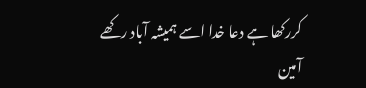کررکھا ہے دعا خدا اسے ہمیشہ آباد رکھے آمین